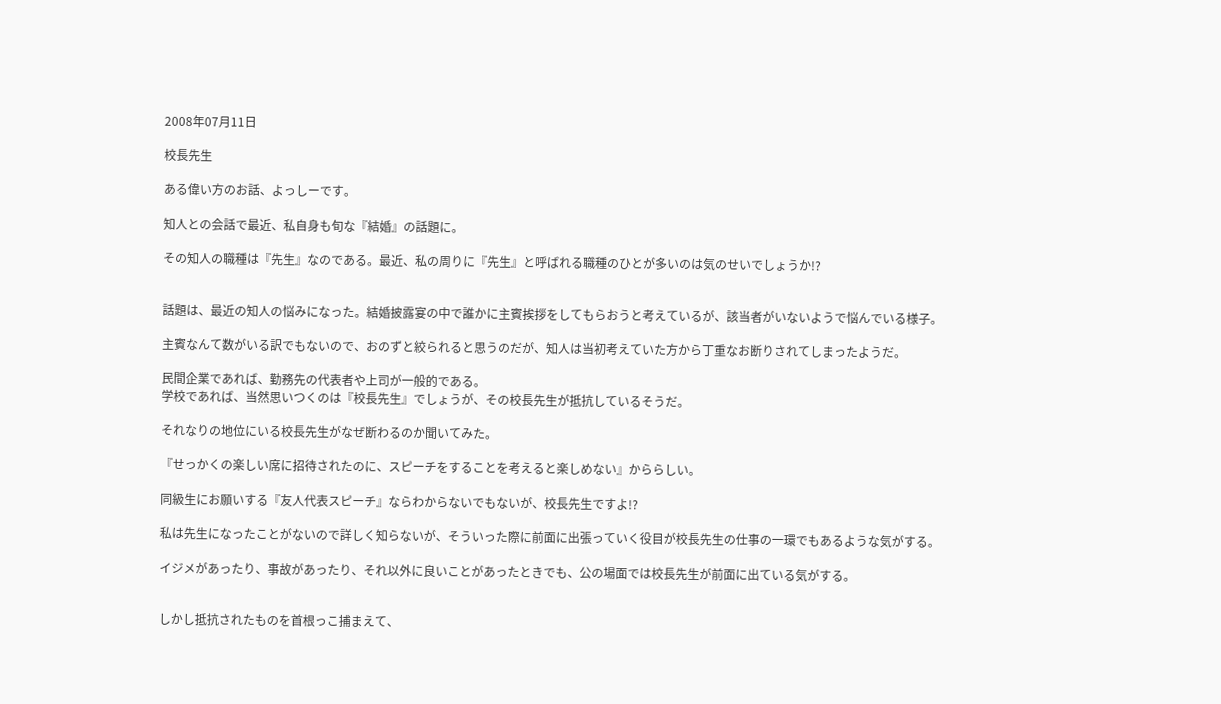2008年07月11日

校長先生

ある偉い方のお話、よっしーです。

知人との会話で最近、私自身も旬な『結婚』の話題に。

その知人の職種は『先生』なのである。最近、私の周りに『先生』と呼ばれる職種のひとが多いのは気のせいでしょうか!?


話題は、最近の知人の悩みになった。結婚披露宴の中で誰かに主賓挨拶をしてもらおうと考えているが、該当者がいないようで悩んでいる様子。

主賓なんて数がいる訳でもないので、おのずと絞られると思うのだが、知人は当初考えていた方から丁重なお断りされてしまったようだ。

民間企業であれば、勤務先の代表者や上司が一般的である。
学校であれば、当然思いつくのは『校長先生』でしょうが、その校長先生が抵抗しているそうだ。

それなりの地位にいる校長先生がなぜ断わるのか聞いてみた。

『せっかくの楽しい席に招待されたのに、スピーチをすることを考えると楽しめない』かららしい。

同級生にお願いする『友人代表スピーチ』ならわからないでもないが、校長先生ですよ!?

私は先生になったことがないので詳しく知らないが、そういった際に前面に出張っていく役目が校長先生の仕事の一環でもあるような気がする。

イジメがあったり、事故があったり、それ以外に良いことがあったときでも、公の場面では校長先生が前面に出ている気がする。


しかし抵抗されたものを首根っこ捕まえて、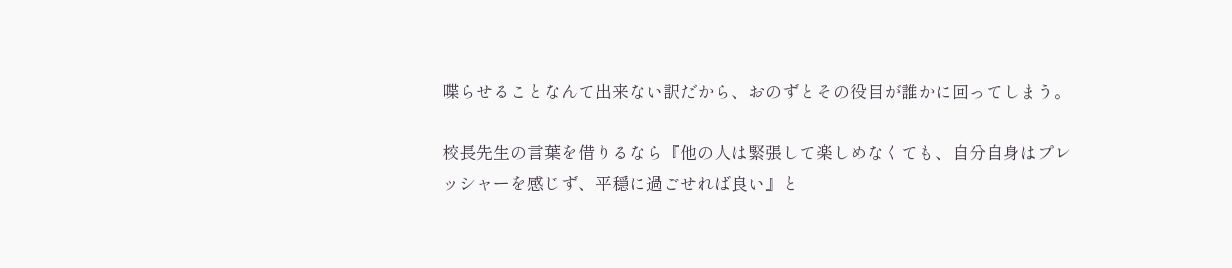喋らせることなんて出来ない訳だから、おのずとその役目が誰かに回ってしまう。

校長先生の言葉を借りるなら『他の人は緊張して楽しめなくても、自分自身はプレッシャーを感じず、平穏に過ごせれば良い』と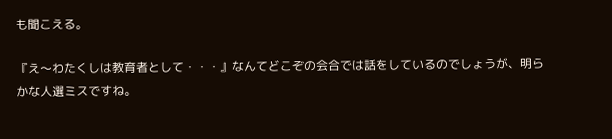も聞こえる。

『え〜わたくしは教育者として・・・』なんてどこぞの会合では話をしているのでしょうが、明らかな人選ミスですね。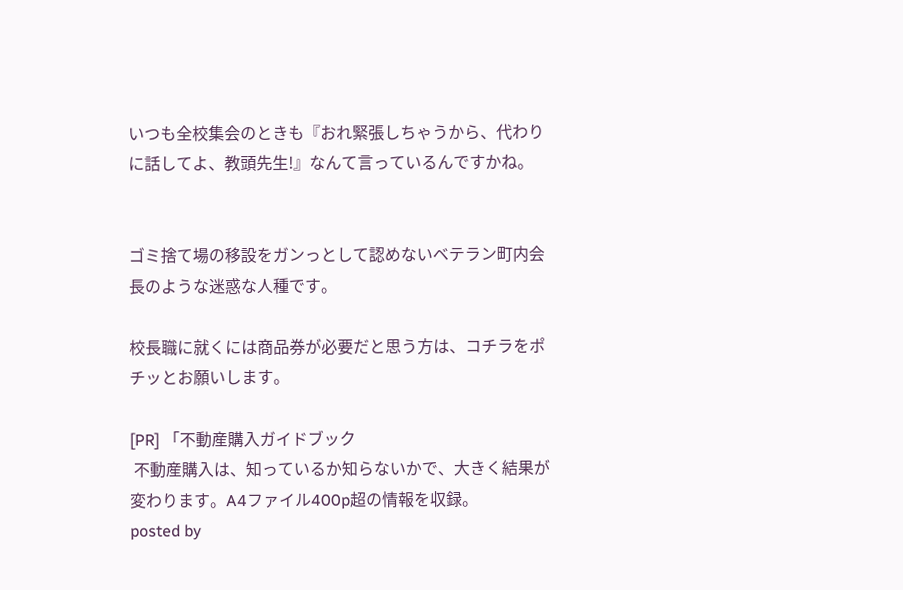いつも全校集会のときも『おれ緊張しちゃうから、代わりに話してよ、教頭先生!』なんて言っているんですかね。


ゴミ捨て場の移設をガンっとして認めないベテラン町内会長のような迷惑な人種です。

校長職に就くには商品券が必要だと思う方は、コチラをポチッとお願いします。

[PR] 「不動産購入ガイドブック
 不動産購入は、知っているか知らないかで、大きく結果が変わります。A4ファイル400p超の情報を収録。
posted by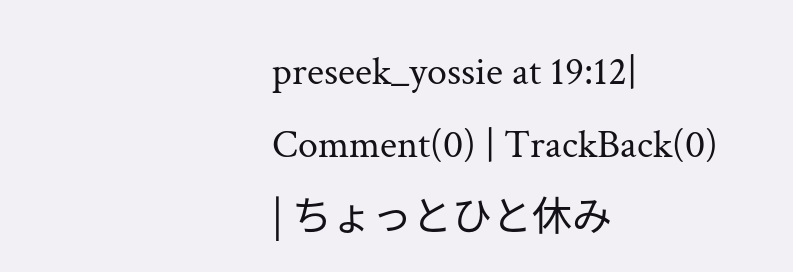preseek_yossie at 19:12| Comment(0) | TrackBack(0) | ちょっとひと休み